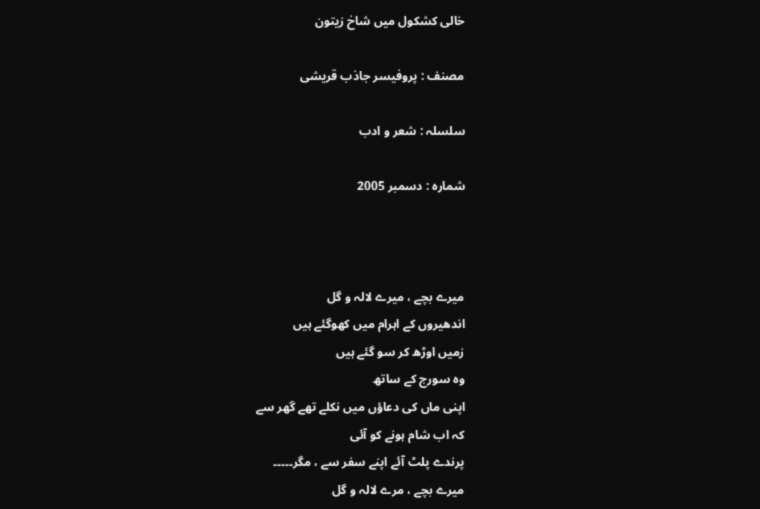خالی کشکول میں شاخ زیتون

مصنف : پروفیسر جاذب قریشی

سلسلہ : شعر و ادب

شمارہ : دسمبر 2005



میرے بچے ، میرے لالہ و گل
اندھیروں کے اہرام میں کھوگئے ہیں
زمیں اوڑھ کر سو گئے ہیں
وہ سورج کے ساتھ
اپنی ماں کی دعاؤں میں نکلے تھے گھر سے
کہ اب شام ہونے کو آئی
پرندے پلٹ آئے اپنے سفر سے ، مگر۔۔۔۔۔
میرے بچے ، مرے لالہ و گل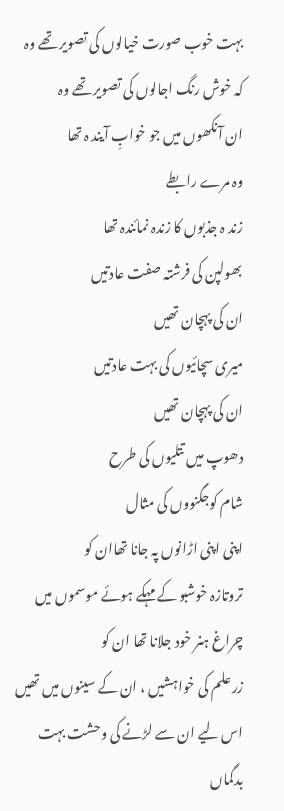بہت خوب صورت خیالوں کی تصویر تھے وہ
کہ خوش رنگ اجالوں کی تصویر تھے وہ
ان آنکھوں میں جو خوابِ آیند ہ تھا
وہ مرے رابطے
زند ہ جذبوں کا زندہ نمائندہ تھا
بھولپن کی فرشتہ صفت عادتیں
ان کی پہچان تھیں
میری سچائیوں کی بہت عادتیں
ان کی پہچان تھیں
دھوپ میں تتلیوں کی طرح
شام کوجگنووں کی مثال
اپنی اپنی اڑانوں پہ جانا تھاان کو
تروتازہ خوشبو کے مہکے ہوئے موسموں میں
چراغ ہنر خود جلانا تھا ان کو
زر علم کی خواہشیں ، ان کے سینوں میں تھیں
اس لیے ان سے لڑنے کی وحشت بہت
بدگماں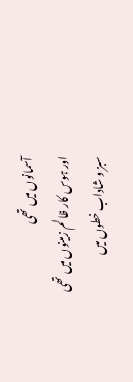آسمانوں میں تھی
اور ہوس کار ظالم زمینوں میں تھی
سبز و شاداب خطوں میں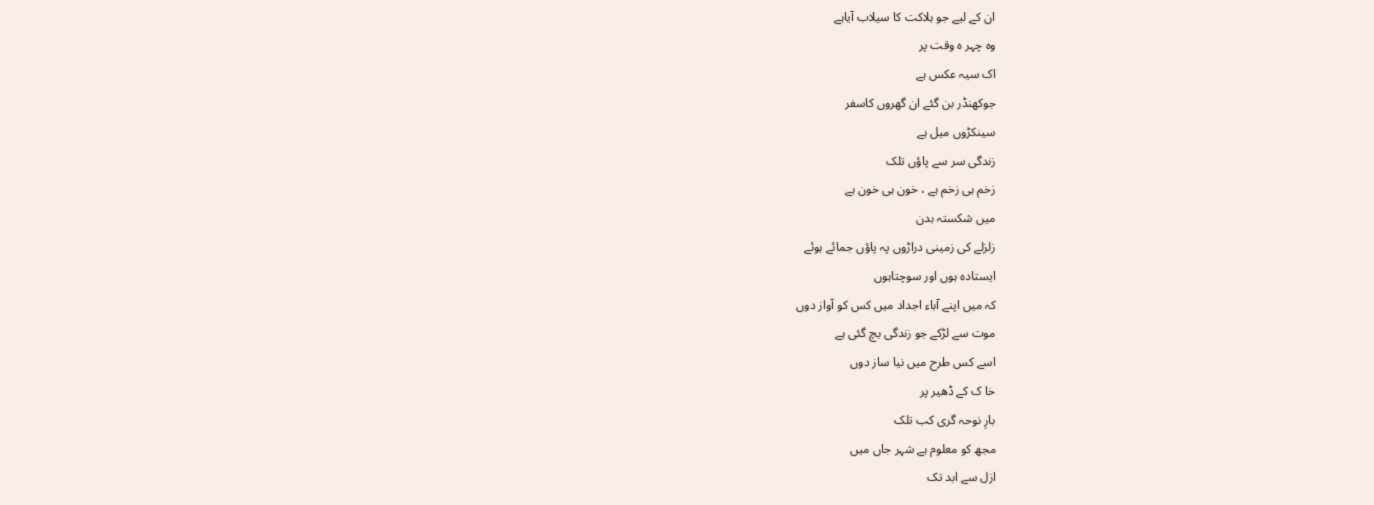ان کے لیے جو ہلاکت کا سیلاب آیاہے
وہ چہر ہ وقت پر
اک سیہ عکس ہے
جوکھنڈر بن گئے ان گھروں کاسفر
سینکڑوں میل ہے
زندگی سر سے پاؤں تلک
زخم ہی زخم ہے ، خون ہی خون ہے
میں شکستہ بدن
زلزلے کی زمینی دراڑوں پہ پاؤں جمائے ہوئے
ایستادہ ہوں اور سوچتاہوں
کہ میں اپنے آباء اجداد میں کس کو آواز دوں
موت سے لڑکے جو زندگی بچ گئی ہے
اسے کس طرح میں نیا ساز دوں
خا ک کے ڈھیر پر
بارِ نوحہ گری کب تلک
مجھ کو معلوم ہے شہر جاں میں
ازل سے ابد تک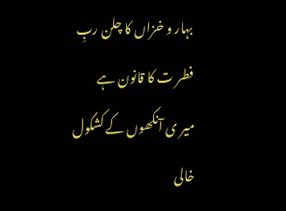بہار و خزاں کا چلن ربِ فطر ت کا قانون ہے
میر ی آنکھوں کے کشکول خالی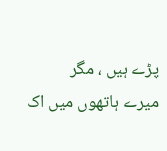پڑے ہیں ، مگر
میرے ہاتھوں میں اک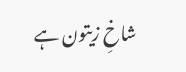شاخِ زیتون ہے